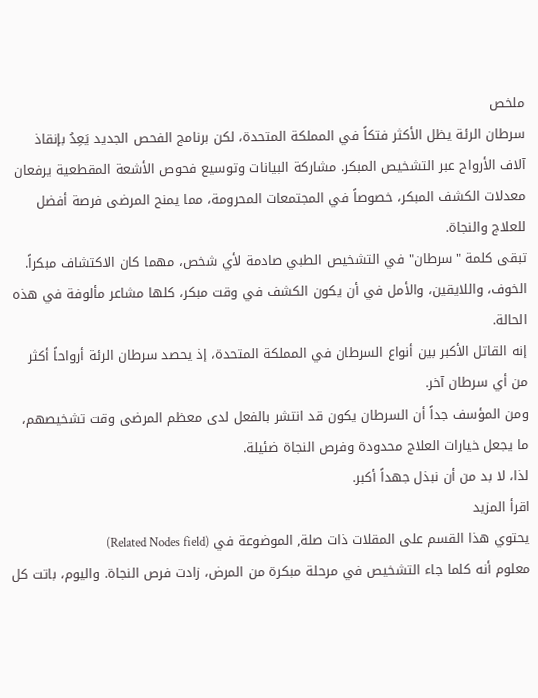ملخص
سرطان الرئة يظل الأكثر فتكاً في المملكة المتحدة، لكن برنامج الفحص الجديد يَعِدُ بإنقاذ آلاف الأرواح عبر التشخيص المبكر. مشاركة البيانات وتوسيع فحوص الأشعة المقطعية يرفعان معدلات الكشف المبكر، خصوصاً في المجتمعات المحرومة، مما يمنح المرضى فرصة أفضل للعلاج والنجاة.
تبقى كلمة "سرطان" في التشخيص الطبي صادمة لأي شخص، مهما كان الاكتشاف مبكراً.
الخوف، واللايقين، والأمل في أن يكون الكشف في وقت مبكر، كلها مشاعر مألوفة في هذه الحالة.
إنه القاتل الأكبر بين أنواع السرطان في المملكة المتحدة، إذ يحصد سرطان الرئة أرواحاً أكثر من أي سرطان آخر.
ومن المؤسف جداً أن السرطان يكون قد انتشر بالفعل لدى معظم المرضى وقت تشخيصهم، ما يجعل خيارات العلاج محدودة وفرص النجاة ضئيلة.
لذا، لا بد من أن نبذل جهداً أكبر.
اقرأ المزيد
يحتوي هذا القسم على المقلات ذات صلة, الموضوعة في (Related Nodes field)
معلوم أنه كلما جاء التشخيص في مرحلة مبكرة من المرض، زادت فرص النجاة. واليوم، باتت كل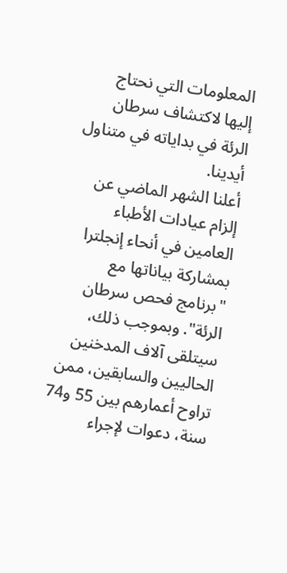المعلومات التي نحتاج إليها لاكتشاف سرطان الرئة في بداياته في متناول أيدينا.
أعلنا الشهر الماضي عن إلزام عيادات الأطباء العامين في أنحاء إنجلترا بمشاركة بياناتها مع "برنامج فحص سرطان الرئة". وبموجب ذلك، سيتلقى آلاف المدخنين الحاليين والسابقين، ممن تراوح أعمارهم بين 55 و74 سنة، دعوات لإجراء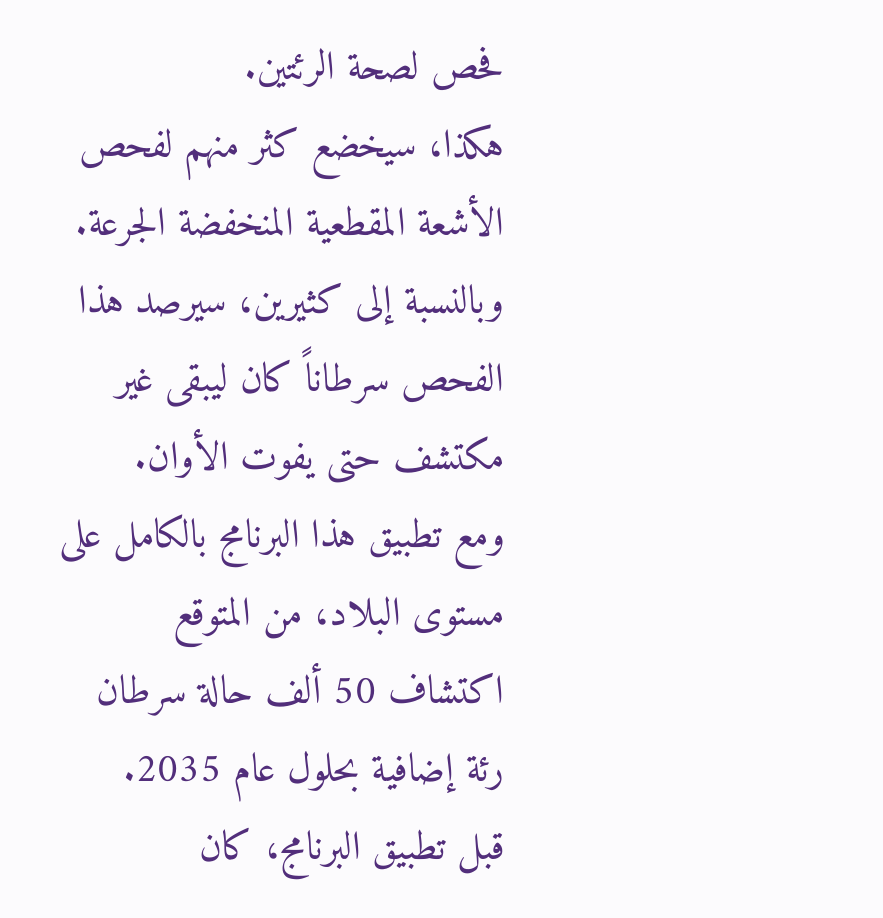فحص لصحة الرئتين.
هكذا، سيخضع كثر منهم لفحص الأشعة المقطعية المنخفضة الجرعة. وبالنسبة إلى كثيرين، سيرصد هذا الفحص سرطاناً كان ليبقى غير مكتشف حتى يفوت الأوان.
ومع تطبيق هذا البرنامج بالكامل على مستوى البلاد، من المتوقع اكتشاف 50 ألف حالة سرطان رئة إضافية بحلول عام 2035.
قبل تطبيق البرنامج، كان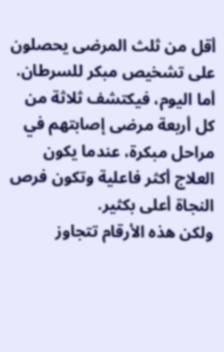أقل من ثلث المرضى يحصلون على تشخيص مبكر للسرطان. أما اليوم، فيكتشف ثلاثة من كل أربعة مرضى إصابتهم في مراحل مبكرة، عندما يكون العلاج أكثر فاعلية وتكون فرص النجاة أعلى بكثير.
ولكن هذه الأرقام تتجاوز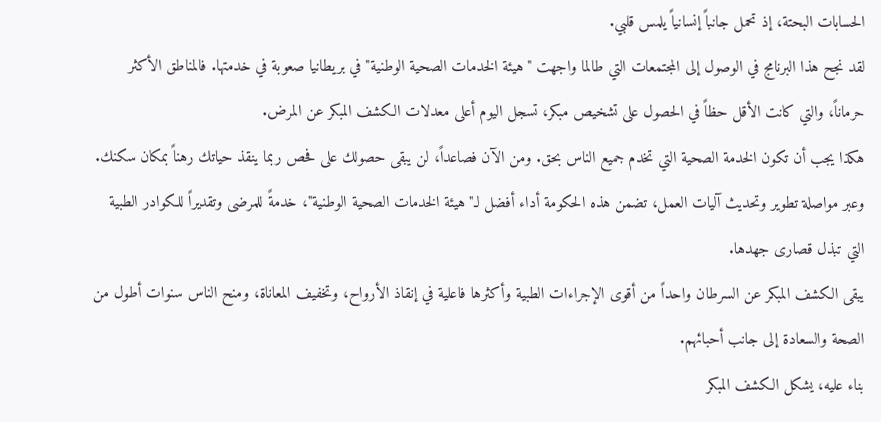الحسابات البحتة، إذ تحمل جانباً إنسانياً يلمس قلبي.
لقد نجح هذا البرنامج في الوصول إلى المجتمعات التي طالما واجهت "هيئة الخدمات الصحية الوطنية" في بريطانيا صعوبة في خدمتها. فالمناطق الأكثر حرماناً، والتي كانت الأقل حظاً في الحصول على تشخيص مبكر، تسجل اليوم أعلى معدلات الكشف المبكر عن المرض.
هكذا يجب أن تكون الخدمة الصحية التي تخدم جميع الناس بحق. ومن الآن فصاعداً، لن يبقى حصولك على فحص ربما ينقذ حياتك رهناً بمكان سكنك.
وعبر مواصلة تطوير وتحديث آليات العمل، تضمن هذه الحكومة أداء أفضل لـ"هيئة الخدمات الصحية الوطنية"، خدمةً للمرضى وتقديراً للكوادر الطبية التي تبذل قصارى جهدها.
يبقى الكشف المبكر عن السرطان واحداً من أقوى الإجراءات الطبية وأكثرها فاعلية في إنقاذ الأرواح، وتخفيف المعاناة، ومنح الناس سنوات أطول من الصحة والسعادة إلى جانب أحبائهم.
بناء عليه، يشكل الكشف المبكر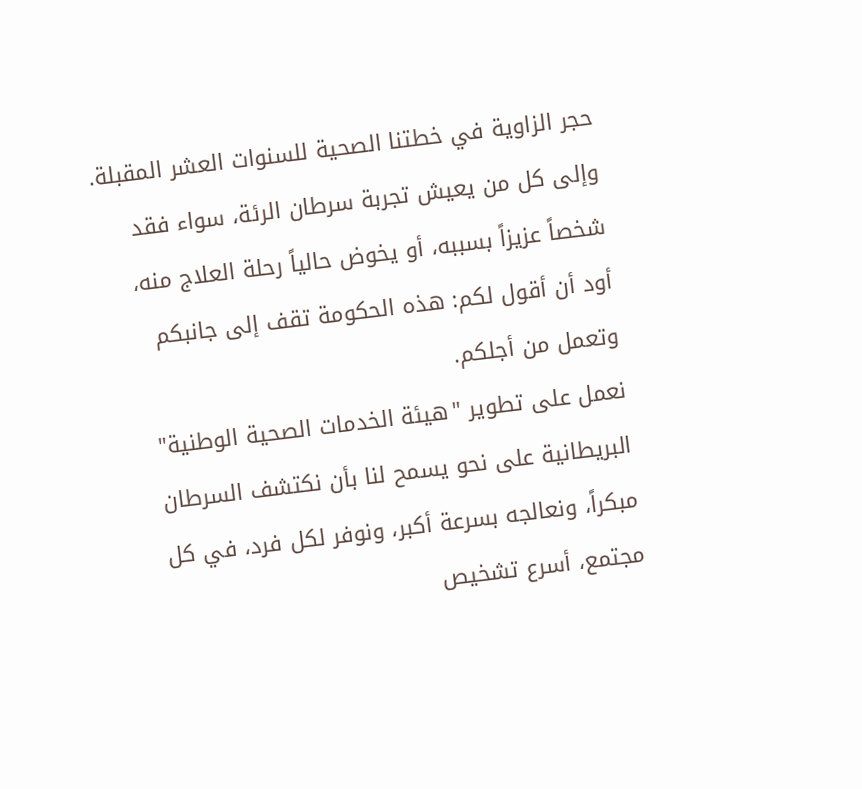حجر الزاوية في خطتنا الصحية للسنوات العشر المقبلة.
وإلى كل من يعيش تجربة سرطان الرئة، سواء فقد شخصاً عزيزاً بسببه، أو يخوض حالياً رحلة العلاج منه، أود أن أقول لكم: هذه الحكومة تقف إلى جانبكم وتعمل من أجلكم.
نعمل على تطوير "هيئة الخدمات الصحية الوطنية" البريطانية على نحو يسمح لنا بأن نكتشف السرطان مبكراً، ونعالجه بسرعة أكبر، ونوفر لكل فرد، في كل مجتمع، أسرع تشخيص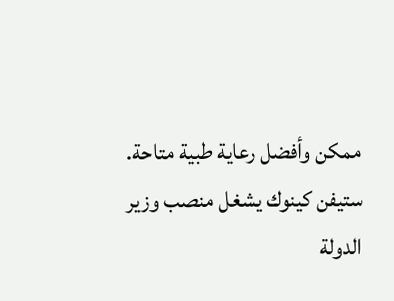ممكن وأفضل رعاية طبية متاحة.
ستيفن كينوك يشغل منصب وزير الدولة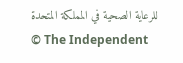للرعاية الصحية في المملكة المتحدة
© The Independent